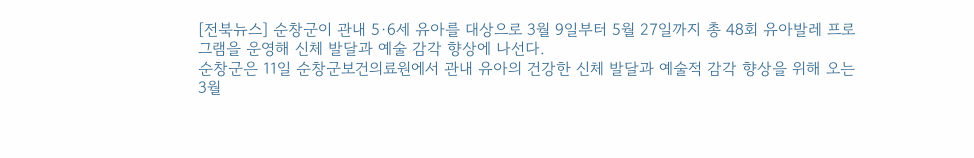[전북뉴스] 순창군이 관내 5·6세 유아를 대상으로 3월 9일부터 5월 27일까지 총 48회 유아발레 프로그램을 운영해 신체 발달과 예술 감각 향상에 나선다.
순창군은 11일 순창군보건의료원에서 관내 유아의 건강한 신체 발달과 예술적 감각 향상을 위해 오는 3월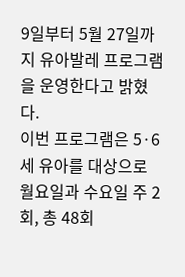9일부터 5월 27일까지 유아발레 프로그램을 운영한다고 밝혔다.
이번 프로그램은 5·6세 유아를 대상으로 월요일과 수요일 주 2회, 총 48회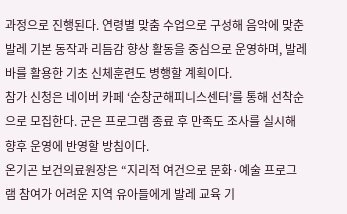과정으로 진행된다. 연령별 맞춤 수업으로 구성해 음악에 맞춘 발레 기본 동작과 리듬감 향상 활동을 중심으로 운영하며, 발레 바를 활용한 기초 신체훈련도 병행할 계획이다.
참가 신청은 네이버 카페 ‘순창군해피니스센터’를 통해 선착순으로 모집한다. 군은 프로그램 종료 후 만족도 조사를 실시해 향후 운영에 반영할 방침이다.
온기곤 보건의료원장은 “지리적 여건으로 문화·예술 프로그램 참여가 어려운 지역 유아들에게 발레 교육 기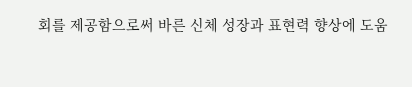회를 제공함으로써 바른 신체 성장과 표현력 향상에 도움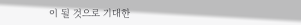이 될 것으로 기대한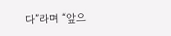다”라며 “앞으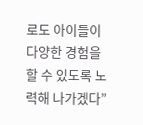로도 아이들이 다양한 경험을 할 수 있도록 노력해 나가겠다”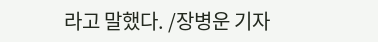라고 말했다. /장병운 기자